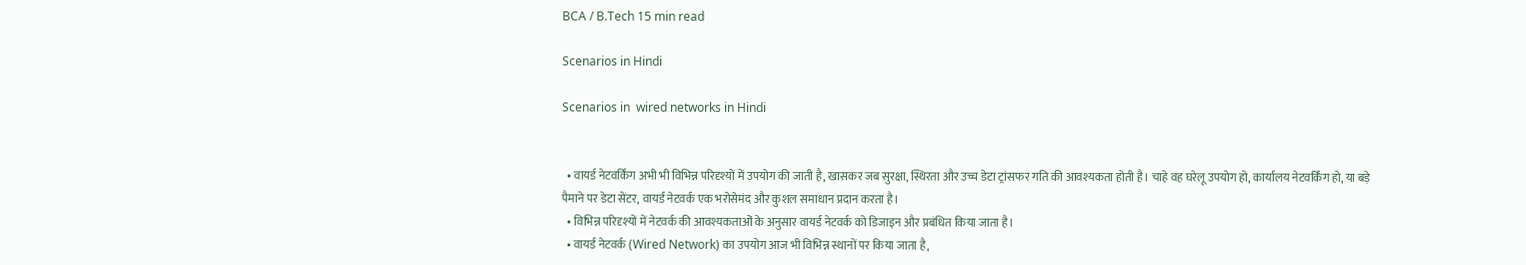BCA / B.Tech 15 min read

Scenarios in Hindi

Scenarios in  wired networks in Hindi


  • वायर्ड नेटवर्किंग अभी भी विभिन्न परिदृश्यों में उपयोग की जाती है, खासकर जब सुरक्षा, स्थिरता और उच्च डेटा ट्रांसफर गति की आवश्यकता होती है। चाहे वह घरेलू उपयोग हो, कार्यालय नेटवर्किंग हो, या बड़े पैमाने पर डेटा सेंटर, वायर्ड नेटवर्क एक भरोसेमंद और कुशल समाधान प्रदान करता है।
  • विभिन्न परिदृश्यों में नेटवर्क की आवश्यकताओं के अनुसार वायर्ड नेटवर्क को डिजाइन और प्रबंधित किया जाता है।
  • वायर्ड नेटवर्क (Wired Network) का उपयोग आज भी विभिन्न स्थानों पर किया जाता है,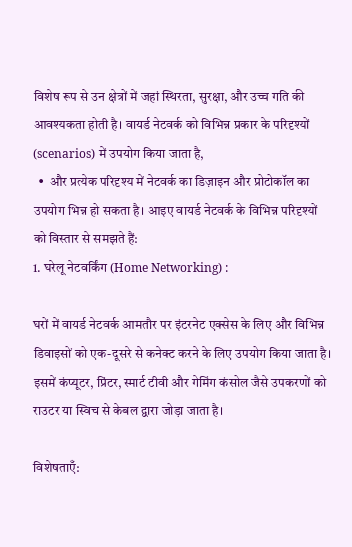विशेष रूप से उन क्षेत्रों में जहां स्थिरता, सुरक्षा, और उच्च गति की आवश्यकता होती है। वायर्ड नेटवर्क को विभिन्न प्रकार के परिदृश्यों (scenarios) में उपयोग किया जाता है,
  •  और प्रत्येक परिदृश्य में नेटवर्क का डिज़ाइन और प्रोटोकॉल का उपयोग भिन्न हो सकता है। आइए वायर्ड नेटवर्क के विभिन्न परिदृश्यों को विस्तार से समझते हैं:
1. घरेलू नेटवर्किंग (Home Networking) :

घरों में वायर्ड नेटवर्क आमतौर पर इंटरनेट एक्सेस के लिए और विभिन्न डिवाइसों को एक-दूसरे से कनेक्ट करने के लिए उपयोग किया जाता है। इसमें कंप्यूटर, प्रिंटर, स्मार्ट टीवी और गेमिंग कंसोल जैसे उपकरणों को राउटर या स्विच से केबल द्वारा जोड़ा जाता है।

विशेषताएँ: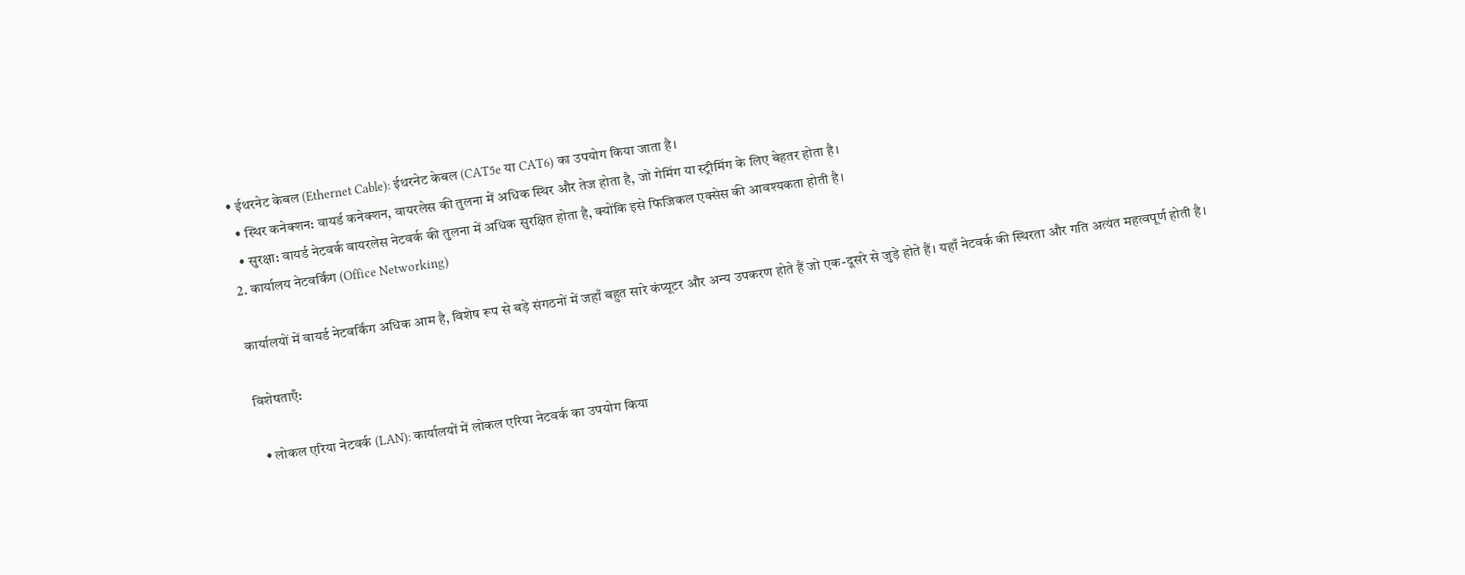• ईथरनेट केबल (Ethernet Cable): ईथरनेट केबल (CAT5e या CAT6) का उपयोग किया जाता है।
  • स्थिर कनेक्शन: वायर्ड कनेक्शन, वायरलेस की तुलना में अधिक स्थिर और तेज होता है, जो गेमिंग या स्ट्रीमिंग के लिए बेहतर होता है।
  • सुरक्षा: वायर्ड नेटवर्क वायरलेस नेटवर्क की तुलना में अधिक सुरक्षित होता है, क्योंकि इसे फिजिकल एक्सेस की आवश्यकता होती है।
2. कार्यालय नेटवर्किंग (Office Networking)

कार्यालयों में वायर्ड नेटवर्किंग अधिक आम है, विशेष रूप से बड़े संगठनों में जहाँ बहुत सारे कंप्यूटर और अन्य उपकरण होते हैं जो एक-दूसरे से जुड़े होते हैं। यहाँ नेटवर्क की स्थिरता और गति अत्यंत महत्वपूर्ण होती है।

विशेषताएँ:

  • लोकल एरिया नेटवर्क (LAN): कार्यालयों में लोकल एरिया नेटवर्क का उपयोग किया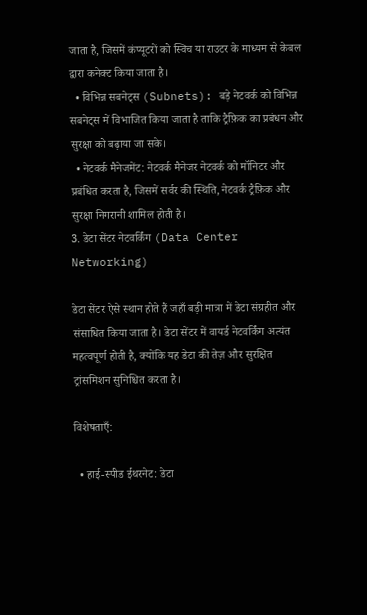जाता है, जिसमें कंप्यूटरों को स्विच या राउटर के माध्यम से केबल द्वारा कनेक्ट किया जाता है।
  • विभिन्न सबनेट्स (Subnets): बड़े नेटवर्क को विभिन्न सबनेट्स में विभाजित किया जाता है ताकि ट्रैफ़िक का प्रबंधन और सुरक्षा को बढ़ाया जा सके।
  • नेटवर्क मैनेजमेंट: नेटवर्क मैनेजर नेटवर्क को मॉनिटर और प्रबंधित करता है, जिसमें सर्वर की स्थिति, नेटवर्क ट्रैफ़िक और सुरक्षा निगरानी शामिल होती है।
3. डेटा सेंटर नेटवर्किंग (Data Center Networking)

डेटा सेंटर ऐसे स्थान होते हैं जहाँ बड़ी मात्रा में डेटा संग्रहीत और संसाधित किया जाता है। डेटा सेंटर में वायर्ड नेटवर्किंग अत्यंत महत्वपूर्ण होती है, क्योंकि यह डेटा की तेज़ और सुरक्षित ट्रांसमिशन सुनिश्चित करता है।

विशेषताएँ:

  • हाई-स्पीड ईथरनेट: डेटा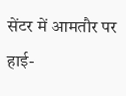सेंटर में आमतौर पर हाई-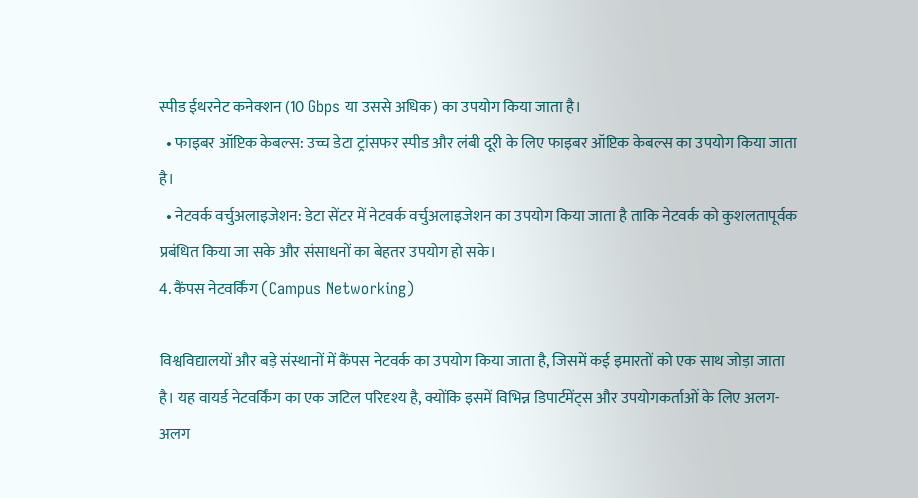स्पीड ईथरनेट कनेक्शन (10 Gbps या उससे अधिक) का उपयोग किया जाता है।
  • फाइबर ऑप्टिक केबल्स: उच्च डेटा ट्रांसफर स्पीड और लंबी दूरी के लिए फाइबर ऑप्टिक केबल्स का उपयोग किया जाता है।
  • नेटवर्क वर्चुअलाइजेशन: डेटा सेंटर में नेटवर्क वर्चुअलाइजेशन का उपयोग किया जाता है ताकि नेटवर्क को कुशलतापूर्वक प्रबंधित किया जा सके और संसाधनों का बेहतर उपयोग हो सके।
4. कैंपस नेटवर्किंग (Campus Networking)

विश्वविद्यालयों और बड़े संस्थानों में कैंपस नेटवर्क का उपयोग किया जाता है, जिसमें कई इमारतों को एक साथ जोड़ा जाता है। यह वायर्ड नेटवर्किंग का एक जटिल परिदृश्य है, क्योंकि इसमें विभिन्न डिपार्टमेंट्स और उपयोगकर्ताओं के लिए अलग-अलग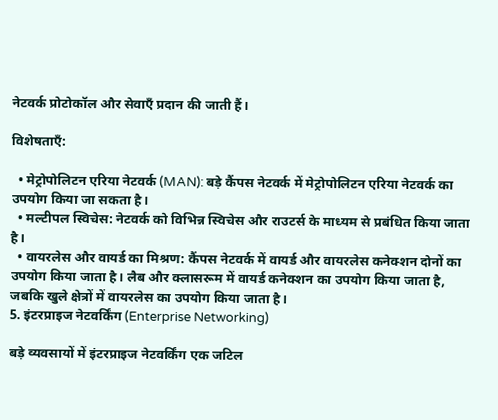नेटवर्क प्रोटोकॉल और सेवाएँ प्रदान की जाती हैं।

विशेषताएँ:

  • मेट्रोपोलिटन एरिया नेटवर्क (MAN): बड़े कैंपस नेटवर्क में मेट्रोपोलिटन एरिया नेटवर्क का उपयोग किया जा सकता है।
  • मल्टीपल स्विचेस: नेटवर्क को विभिन्न स्विचेस और राउटर्स के माध्यम से प्रबंधित किया जाता है।
  • वायरलेस और वायर्ड का मिश्रण: कैंपस नेटवर्क में वायर्ड और वायरलेस कनेक्शन दोनों का उपयोग किया जाता है। लैब और क्लासरूम में वायर्ड कनेक्शन का उपयोग किया जाता है, जबकि खुले क्षेत्रों में वायरलेस का उपयोग किया जाता है।
5. इंटरप्राइज नेटवर्किंग (Enterprise Networking)

बड़े व्यवसायों में इंटरप्राइज नेटवर्किंग एक जटिल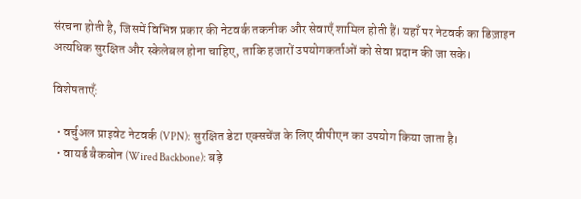संरचना होती है, जिसमें विभिन्न प्रकार की नेटवर्क तकनीक और सेवाएँ शामिल होती हैं। यहाँ पर नेटवर्क का डिज़ाइन अत्यधिक सुरक्षित और स्केलेबल होना चाहिए, ताकि हजारों उपयोगकर्ताओं को सेवा प्रदान की जा सके।

विशेषताएँ:

  • वर्चुअल प्राइवेट नेटवर्क (VPN): सुरक्षित डेटा एक्सचेंज के लिए वीपीएन का उपयोग किया जाता है।
  • वायर्ड बैकबोन (Wired Backbone): बड़े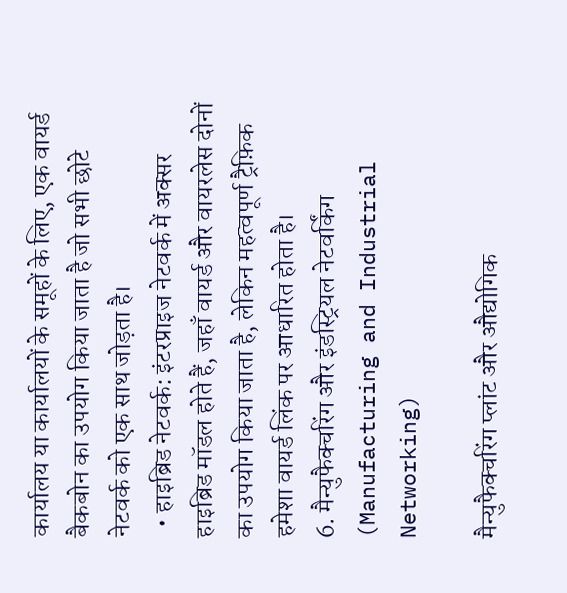कार्यालय या कार्यालयों के समूहों के लिए, एक वायर्ड बैकबोन का उपयोग किया जाता है जो सभी छोटे नेटवर्क को एक साथ जोड़ता है।
  • हाइब्रिड नेटवर्क: इंटरप्राइज नेटवर्क में अक्सर हाइब्रिड मॉडल होते हैं, जहाँ वायर्ड और वायरलेस दोनों का उपयोग किया जाता है, लेकिन महत्वपूर्ण ट्रैफ़िक हमेशा वायर्ड लिंक पर आधारित होता है।
6. मैन्युफैक्चरिंग और इंडस्ट्रियल नेटवर्किंग (Manufacturing and Industrial Networking)

मैन्युफैक्चरिंग प्लांट और औद्योगिक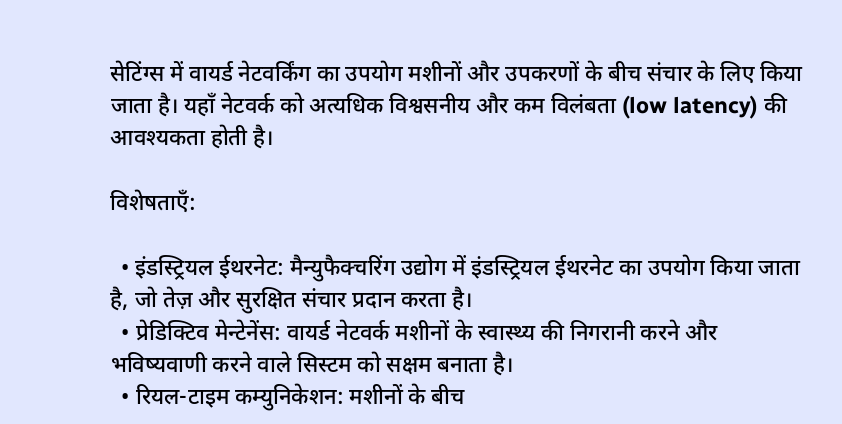सेटिंग्स में वायर्ड नेटवर्किंग का उपयोग मशीनों और उपकरणों के बीच संचार के लिए किया जाता है। यहाँ नेटवर्क को अत्यधिक विश्वसनीय और कम विलंबता (low latency) की आवश्यकता होती है।

विशेषताएँ:

  • इंडस्ट्रियल ईथरनेट: मैन्युफैक्चरिंग उद्योग में इंडस्ट्रियल ईथरनेट का उपयोग किया जाता है, जो तेज़ और सुरक्षित संचार प्रदान करता है।
  • प्रेडिक्टिव मेन्टेनेंस: वायर्ड नेटवर्क मशीनों के स्वास्थ्य की निगरानी करने और भविष्यवाणी करने वाले सिस्टम को सक्षम बनाता है।
  • रियल-टाइम कम्युनिकेशन: मशीनों के बीच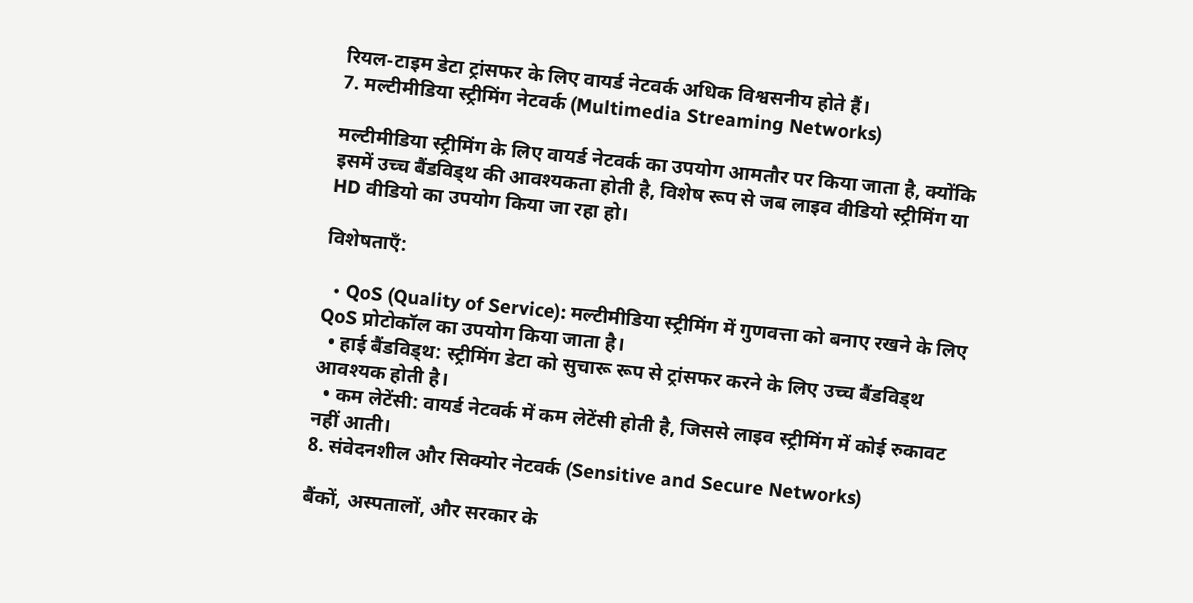रियल-टाइम डेटा ट्रांसफर के लिए वायर्ड नेटवर्क अधिक विश्वसनीय होते हैं।
7. मल्टीमीडिया स्ट्रीमिंग नेटवर्क (Multimedia Streaming Networks)

मल्टीमीडिया स्ट्रीमिंग के लिए वायर्ड नेटवर्क का उपयोग आमतौर पर किया जाता है, क्योंकि इसमें उच्च बैंडविड्थ की आवश्यकता होती है, विशेष रूप से जब लाइव वीडियो स्ट्रीमिंग या HD वीडियो का उपयोग किया जा रहा हो।

विशेषताएँ:

  • QoS (Quality of Service): मल्टीमीडिया स्ट्रीमिंग में गुणवत्ता को बनाए रखने के लिए QoS प्रोटोकॉल का उपयोग किया जाता है।
  • हाई बैंडविड्थ: स्ट्रीमिंग डेटा को सुचारू रूप से ट्रांसफर करने के लिए उच्च बैंडविड्थ आवश्यक होती है।
  • कम लेटेंसी: वायर्ड नेटवर्क में कम लेटेंसी होती है, जिससे लाइव स्ट्रीमिंग में कोई रुकावट नहीं आती।
8. संवेदनशील और सिक्योर नेटवर्क (Sensitive and Secure Networks)

बैंकों, अस्पतालों, और सरकार के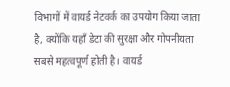विभागों में वायर्ड नेटवर्क का उपयोग किया जाता है, क्योंकि यहाँ डेटा की सुरक्षा और गोपनीयता सबसे महत्वपूर्ण होती है। वायर्ड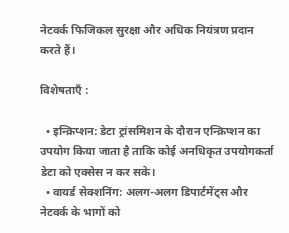नेटवर्क फिजिकल सुरक्षा और अधिक नियंत्रण प्रदान करते हैं।

विशेषताएँ :

  • इन्क्रिप्शन: डेटा ट्रांसमिशन के दौरान एन्क्रिप्शन का उपयोग किया जाता है ताकि कोई अनधिकृत उपयोगकर्ता डेटा को एक्सेस न कर सके।
  • वायर्ड सेक्शनिंग: अलग-अलग डिपार्टमेंट्स और नेटवर्क के भागों को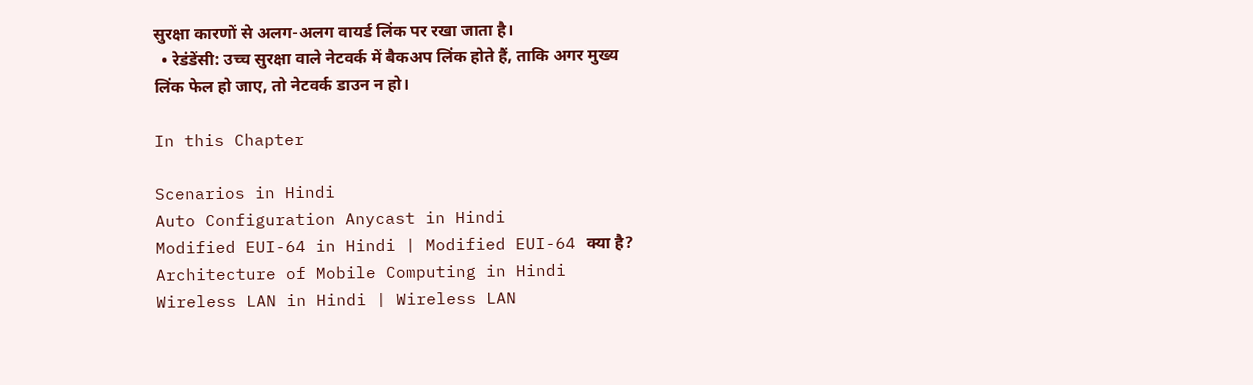सुरक्षा कारणों से अलग-अलग वायर्ड लिंक पर रखा जाता है।
  • रेडंडेंसी: उच्च सुरक्षा वाले नेटवर्क में बैकअप लिंक होते हैं, ताकि अगर मुख्य लिंक फेल हो जाए, तो नेटवर्क डाउन न हो।

In this Chapter

Scenarios in Hindi
Auto Configuration Anycast in Hindi
Modified EUI-64 in Hindi | Modified EUI-64 क्या है?
Architecture of Mobile Computing in Hindi
Wireless LAN in Hindi | Wireless LAN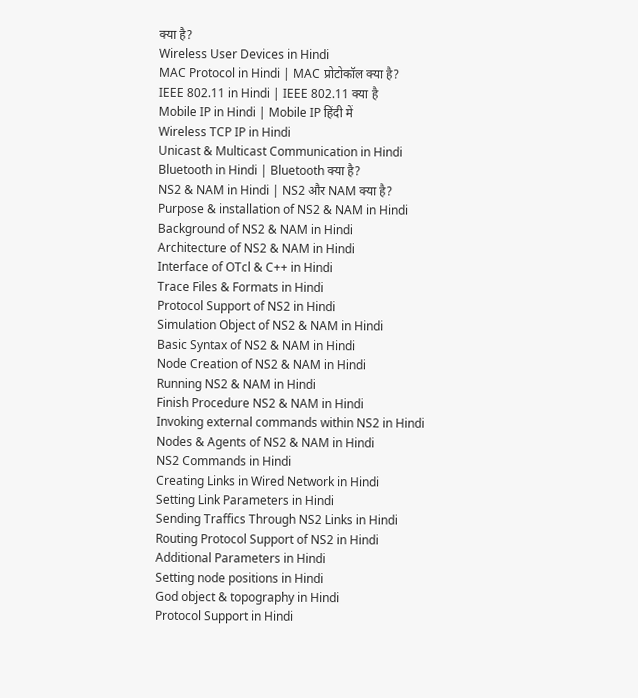क्या है?
Wireless User Devices in Hindi
MAC Protocol in Hindi | MAC प्रोटोकॉल क्या है?
IEEE 802.11 in Hindi | IEEE 802.11 क्या है
Mobile IP in Hindi | Mobile IP हिंदी में
Wireless TCP IP in Hindi
Unicast & Multicast Communication in Hindi
Bluetooth in Hindi | Bluetooth क्या है?
NS2 & NAM in Hindi | NS2 और NAM क्या है?
Purpose & installation of NS2 & NAM in Hindi
Background of NS2 & NAM in Hindi
Architecture of NS2 & NAM in Hindi
Interface of OTcl & C++ in Hindi
Trace Files & Formats in Hindi
Protocol Support of NS2 in Hindi
Simulation Object of NS2 & NAM in Hindi
Basic Syntax of NS2 & NAM in Hindi
Node Creation of NS2 & NAM in Hindi
Running NS2 & NAM in Hindi
Finish Procedure NS2 & NAM in Hindi
Invoking external commands within NS2 in Hindi
Nodes & Agents of NS2 & NAM in Hindi
NS2 Commands in Hindi
Creating Links in Wired Network in Hindi
Setting Link Parameters in Hindi
Sending Traffics Through NS2 Links in Hindi
Routing Protocol Support of NS2 in Hindi
Additional Parameters in Hindi
Setting node positions in Hindi
God object & topography in Hindi
Protocol Support in Hindi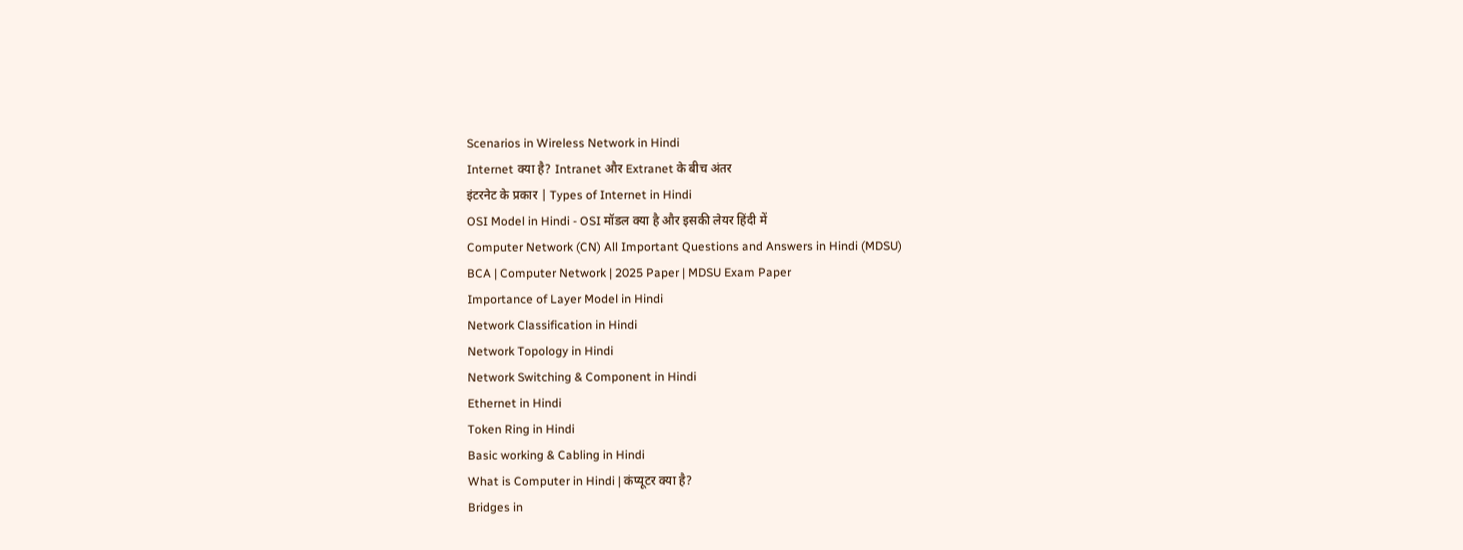Scenarios in Wireless Network in Hindi
Internet क्या है? Intranet और Extranet के बीच अंतर
इंटरनेट के प्रकार | Types of Internet in Hindi
OSI Model in Hindi - OSI मॉडल क्या है और इसकी लेयर हिंदी में
Computer Network (CN) All Important Questions and Answers in Hindi (MDSU)
BCA | Computer Network | 2025 Paper | MDSU Exam Paper
Importance of Layer Model in Hindi
Network Classification in Hindi
Network Topology in Hindi
Network Switching & Component in Hindi
Ethernet in Hindi
Token Ring in Hindi
Basic working & Cabling in Hindi
What is Computer in Hindi | कंप्यूटर क्या है?
Bridges in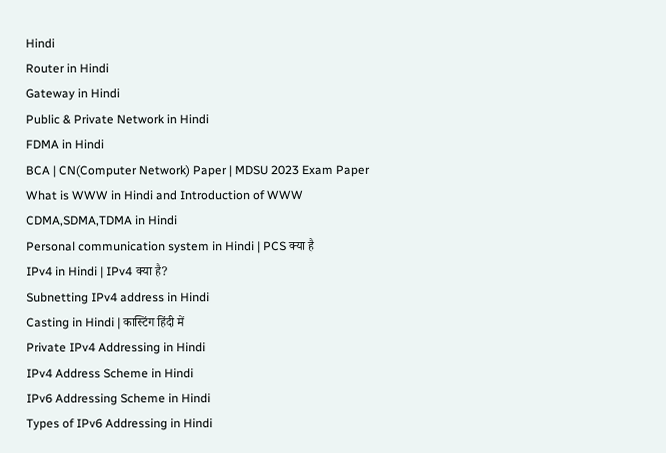Hindi
Router in Hindi
Gateway in Hindi
Public & Private Network in Hindi
FDMA in Hindi
BCA | CN(Computer Network) Paper | MDSU 2023 Exam Paper
What is WWW in Hindi and Introduction of WWW
CDMA,SDMA,TDMA in Hindi
Personal communication system in Hindi | PCS क्या है
IPv4 in Hindi | IPv4 क्या है?
Subnetting IPv4 address in Hindi
Casting in Hindi | कास्टिंग हिंदी में
Private IPv4 Addressing in Hindi
IPv4 Address Scheme in Hindi
IPv6 Addressing Scheme in Hindi
Types of IPv6 Addressing in Hindi